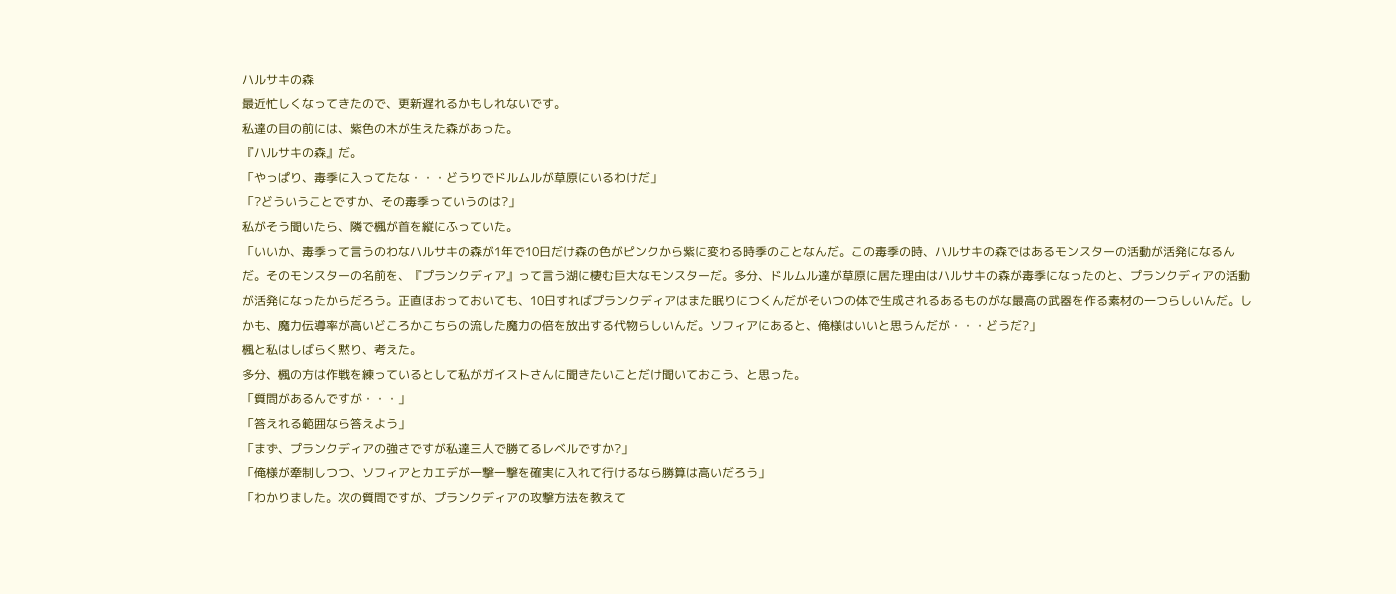ハルサキの森
最近忙しくなってきたので、更新遅れるかもしれないです。
私達の目の前には、紫色の木が生えた森があった。
『ハルサキの森』だ。
「やっぱり、毒季に入ってたな・・・どうりでドルムルが草原にいるわけだ」
「?どういうことですか、その毒季っていうのは?」
私がそう聞いたら、隣で楓が首を縦にふっていた。
「いいか、毒季って言うのわなハルサキの森が1年で10日だけ森の色がピンクから紫に変わる時季のことなんだ。この毒季の時、ハルサキの森ではあるモンスターの活動が活発になるんだ。そのモンスターの名前を、『プランクディア』って言う湖に棲む巨大なモンスターだ。多分、ドルムル達が草原に居た理由はハルサキの森が毒季になったのと、プランクディアの活動が活発になったからだろう。正直ほおっておいても、10日すればプランクディアはまた眠りにつくんだがそいつの体で生成されるあるものがな最高の武器を作る素材の一つらしいんだ。しかも、魔力伝導率が高いどころかこちらの流した魔力の倍を放出する代物らしいんだ。ソフィアにあると、俺様はいいと思うんだが・・・どうだ?」
楓と私はしばらく黙り、考えた。
多分、楓の方は作戦を練っているとして私がガイストさんに聞きたいことだけ聞いておこう、と思った。
「質問があるんですが・・・」
「答えれる範囲なら答えよう」
「まず、プランクディアの強さですが私達三人で勝てるレベルですか?」
「俺様が牽制しつつ、ソフィアとカエデが一撃一撃を確実に入れて行けるなら勝算は高いだろう」
「わかりました。次の質問ですが、プランクディアの攻撃方法を教えて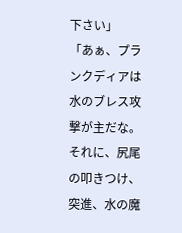下さい」
「あぁ、プランクディアは水のブレス攻撃が主だな。それに、尻尾の叩きつけ、突進、水の魔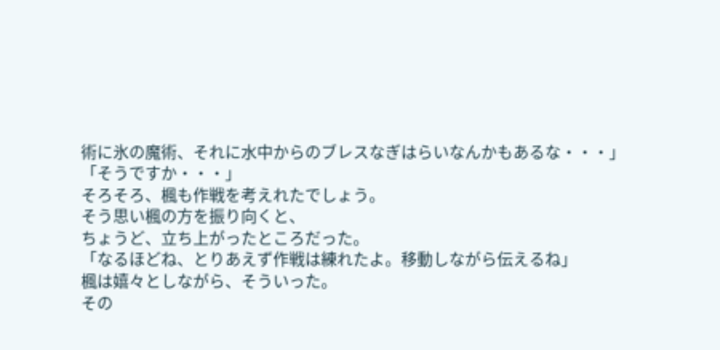術に氷の魔術、それに水中からのブレスなぎはらいなんかもあるな・・・」
「そうですか・・・」
そろそろ、楓も作戦を考えれたでしょう。
そう思い楓の方を振り向くと、
ちょうど、立ち上がったところだった。
「なるほどね、とりあえず作戦は練れたよ。移動しながら伝えるね」
楓は嬉々としながら、そういった。
その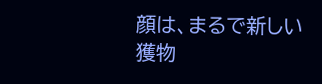顔は、まるで新しい獲物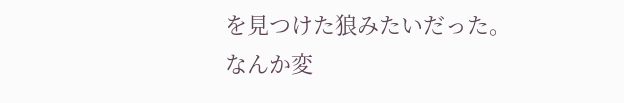を見つけた狼みたいだった。
なんか変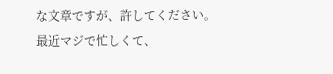な文章ですが、許してください。
最近マジで忙しくて、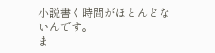小説書く時間がほとんどないんです。
ま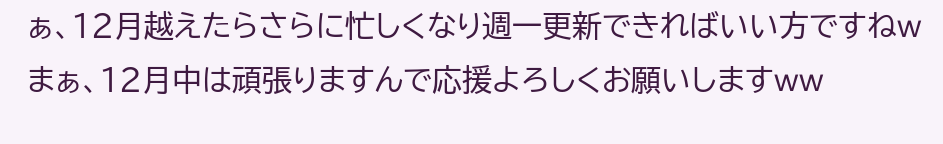ぁ、12月越えたらさらに忙しくなり週一更新できればいい方ですねw
まぁ、12月中は頑張りますんで応援よろしくお願いしますww